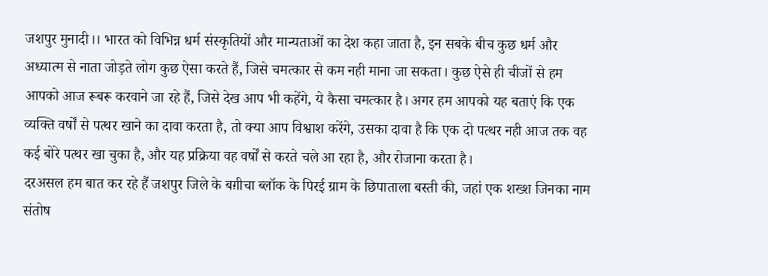जशपुर मुनादी।। भारत को विभिन्न धर्म संस्कृतियों और मान्यताओं का देश कहा जाता है, इन सबके बीच कुछ धर्म और अध्यात्म से नाता जोड़ते लोग कुछ ऐसा करते हैं, जिसे चमत्कार से कम नही माना जा सकता। कुछ ऐसे ही चीजों से हम आपको आज रूबरू करवाने जा रहे हैं, जिसे देख आप भी कहेंगे, ये कैसा चमत्कार है। अगर हम आपको यह बताएं कि एक व्यक्ति वर्षों से पत्थर खाने का दावा करता है, तो क्या आप विश्वाश करेंगे, उसका दावा है कि एक दो पत्थर नही आज तक वह कई बोरे पत्थर खा चुका है, और यह प्रक्रिया वह वर्षों से करते चले आ रहा है, और रोजाना करता है।
दरअसल हम बात कर रहे हैं जशपुर जिले के बग़ीचा ब्लॉक के पिरई ग्राम के छिपाताला बस्ती की, जहां एक शख्श जिनका नाम संतोष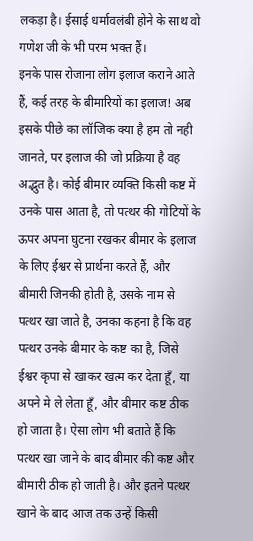लकड़ा है। ईसाई धर्मावलंबी होने के साथ वो गणेश जी के भी परम भक्त हैं।
इनके पास रोजाना लोग इलाज कराने आते हैं, कई तरह के बीमारियों का इलाज! अब इसके पीछे का लॉजिक क्या है हम तो नही जानते, पर इलाज की जो प्रक्रिया है वह अद्भुत है। कोई बीमार व्यक्ति किसी कष्ट में उनके पास आता है, तो पत्थर की गोटियों के ऊपर अपना घुटना रखकर बीमार के इलाज के लिए ईश्वर से प्रार्थना करते हैं, और बीमारी जिनकी होती है, उसके नाम से पत्थर खा जाते है, उनका कहना है कि वह पत्थर उनके बीमार के कष्ट का है, जिसे ईश्वर कृपा से खाकर खत्म कर देता हूँ, या अपने मे ले लेता हूँ, और बीमार कष्ट ठीक हो जाता है। ऐसा लोग भी बताते हैं कि पत्थर खा जाने के बाद बीमार की कष्ट और बीमारी ठीक हो जाती है। और इतने पत्थर खाने के बाद आज तक उन्हें किसी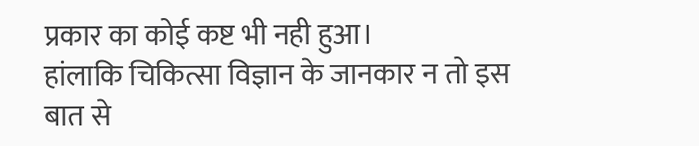प्रकार का कोई कष्ट भी नही हुआ।
हांलाकि चिकित्सा विज्ञान के जानकार न तो इस बात से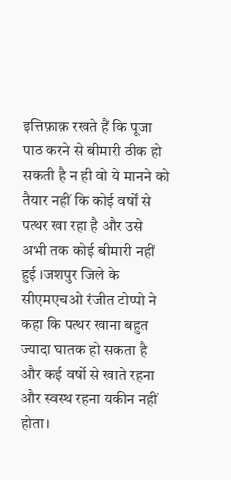इत्तिफ़ाक़ रखते हैं कि पूजा पाठ करने से बीमारी ठीक हो सकती है न ही वो ये मानने को तैयार नहीं कि कोई वर्षों से पत्थर खा रहा है और उसे अभी तक कोई बीमारी नहीं हुई ।जशपुर जिले के सीएमएचओ रंजीत टोप्पो ने कहा कि पत्थर खाना बहुत ज्यादा घातक हो सकता है और कई वर्षो से खाते रहना और स्वस्थ रहना यकीन नहीं होता।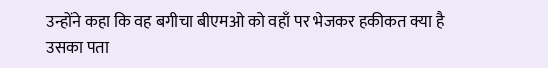उन्होंने कहा कि वह बगीचा बीएमओ को वहाँ पर भेजकर हकीकत क्या है उसका पता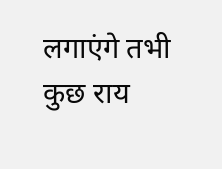लगाएंगे तभी कुछ राय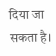दिया जा सकता है।